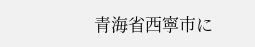青海省西寧市に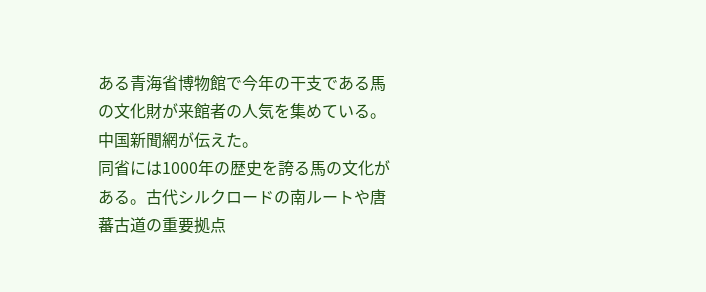ある青海省博物館で今年の干支である馬の文化財が来館者の人気を集めている。中国新聞網が伝えた。
同省には1000年の歴史を誇る馬の文化がある。古代シルクロードの南ルートや唐蕃古道の重要拠点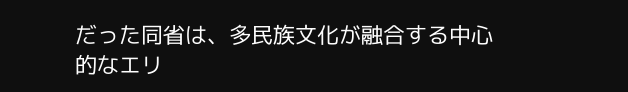だった同省は、多民族文化が融合する中心的なエリ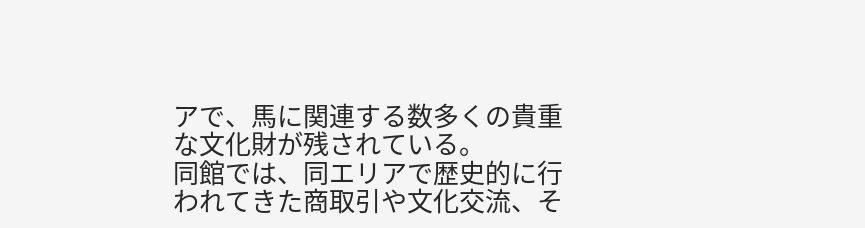アで、馬に関連する数多くの貴重な文化財が残されている。
同館では、同エリアで歴史的に行われてきた商取引や文化交流、そ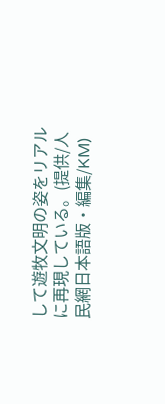して遊牧文明の姿をリアルに再現している。(提供/人民網日本語版・編集/KM)